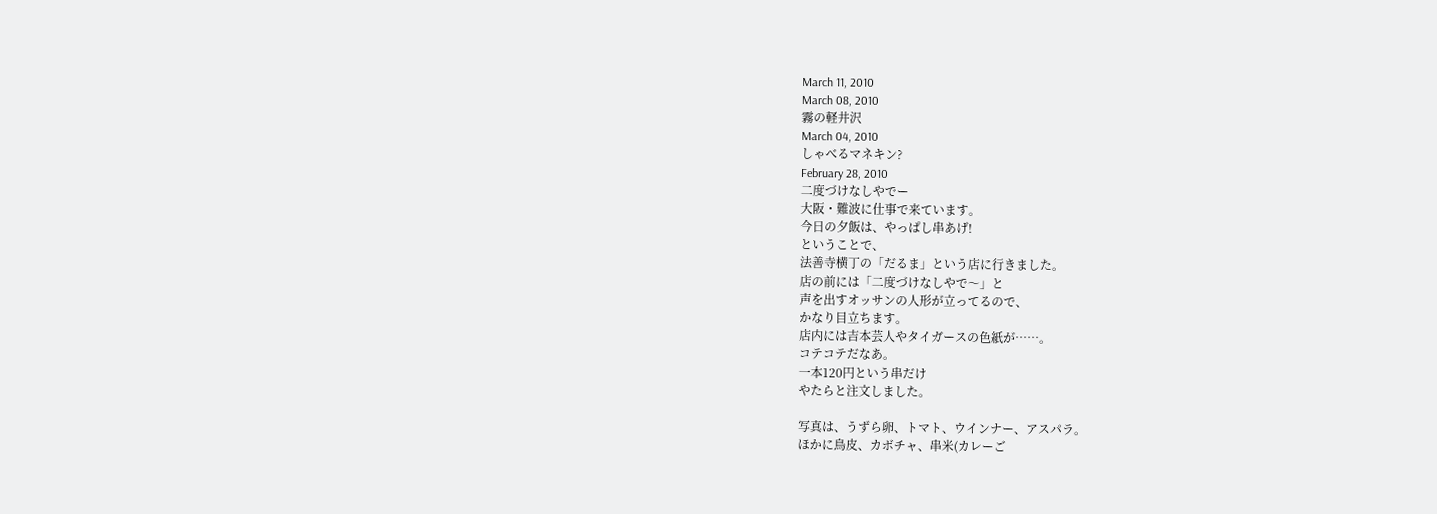March 11, 2010
March 08, 2010
霧の軽井沢
March 04, 2010
しゃべるマネキン?
February 28, 2010
二度づけなしやでー
大阪・難波に仕事で来ています。
今日の夕飯は、やっぱし串あげ!
ということで、
法善寺横丁の「だるま」という店に行きました。
店の前には「二度づけなしやで〜」と
声を出すオッサンの人形が立ってるので、
かなり目立ちます。
店内には吉本芸人やタイガースの色紙が……。
コテコテだなあ。
一本120円という串だけ
やたらと注文しました。

写真は、うずら卵、トマト、ウインナー、アスパラ。
ほかに鳥皮、カボチャ、串米(カレーご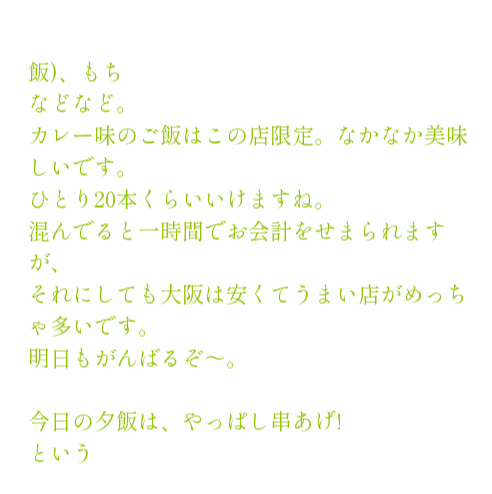飯)、もち
などなど。
カレー味のご飯はこの店限定。なかなか美味しいです。
ひとり20本くらいいけますね。
混んでると一時間でお会計をせまられますが、
それにしても大阪は安くてうまい店がめっちゃ多いです。
明日もがんばるぞ〜。

今日の夕飯は、やっぱし串あげ!
という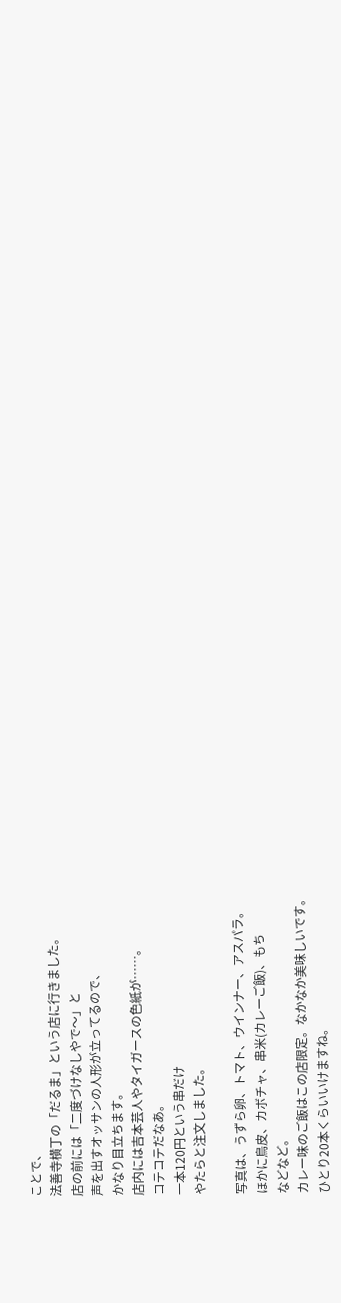ことで、
法善寺横丁の「だるま」という店に行きました。
店の前には「二度づけなしやで〜」と
声を出すオッサンの人形が立ってるので、
かなり目立ちます。
店内には吉本芸人やタイガースの色紙が……。
コテコテだなあ。
一本120円という串だけ
やたらと注文しました。

写真は、うずら卵、トマト、ウインナー、アスパラ。
ほかに鳥皮、カボチャ、串米(カレーご飯)、もち
などなど。
カレー味のご飯はこの店限定。なかなか美味しいです。
ひとり20本くらいいけますね。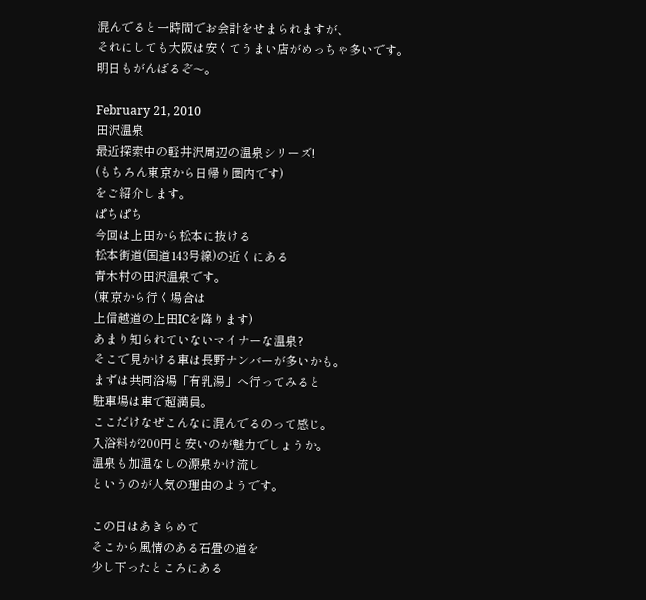混んでると一時間でお会計をせまられますが、
それにしても大阪は安くてうまい店がめっちゃ多いです。
明日もがんばるぞ〜。

February 21, 2010
田沢温泉
最近探索中の軽井沢周辺の温泉シリーズ!
(もちろん東京から日帰り圏内です)
をご紹介します。
ぱちぱち
今回は上田から松本に抜ける
松本街道(国道143号線)の近くにある
青木村の田沢温泉です。
(東京から行く場合は
上信越道の上田ICを降ります)
あまり知られていないマイナーな温泉?
そこで見かける車は長野ナンバーが多いかも。
まずは共同浴場「有乳湯」へ行ってみると
駐車場は車で超満員。
ここだけなぜこんなに混んでるのって感じ。
入浴料が200円と安いのが魅力でしょうか。
温泉も加温なしの源泉かけ流し
というのが人気の理由のようです。

この日はあきらめて
そこから風情のある石畳の道を
少し下ったところにある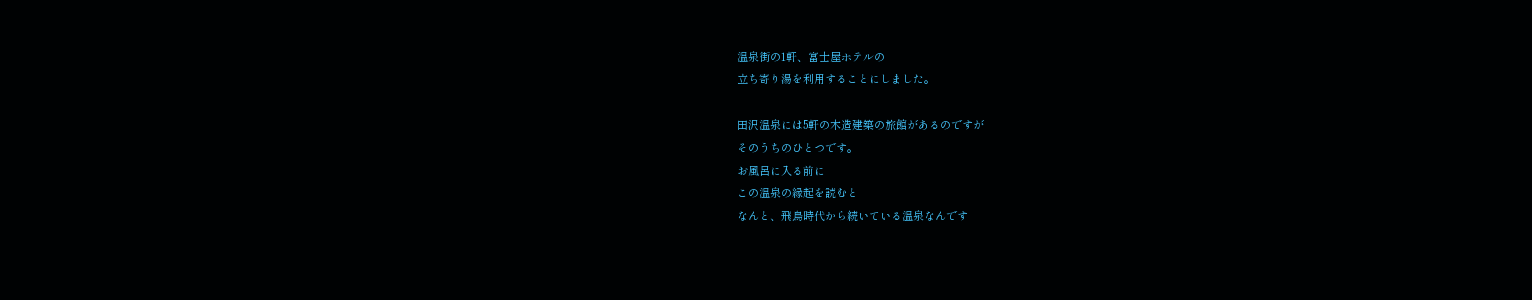温泉街の1軒、富士屋ホテルの
立ち寄り湯を利用することにしました。

田沢温泉には5軒の木造建築の旅館があるのですが
そのうちのひとつです。
お風呂に入る前に
この温泉の縁起を読むと
なんと、飛鳥時代から続いている温泉なんです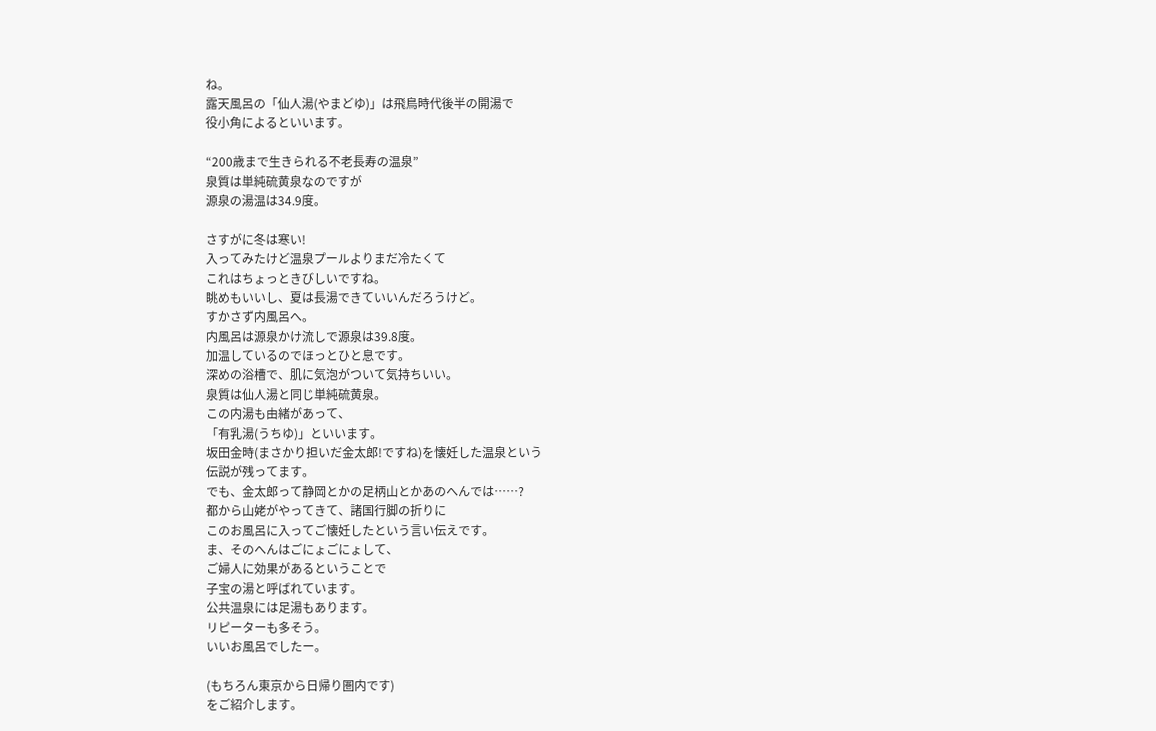ね。
露天風呂の「仙人湯(やまどゆ)」は飛鳥時代後半の開湯で
役小角によるといいます。

“200歳まで生きられる不老長寿の温泉”
泉質は単純硫黄泉なのですが
源泉の湯温は34.9度。

さすがに冬は寒い!
入ってみたけど温泉プールよりまだ冷たくて
これはちょっときびしいですね。
眺めもいいし、夏は長湯できていいんだろうけど。
すかさず内風呂へ。
内風呂は源泉かけ流しで源泉は39.8度。
加温しているのでほっとひと息です。
深めの浴槽で、肌に気泡がついて気持ちいい。
泉質は仙人湯と同じ単純硫黄泉。
この内湯も由緒があって、
「有乳湯(うちゆ)」といいます。
坂田金時(まさかり担いだ金太郎!ですね)を懐妊した温泉という
伝説が残ってます。
でも、金太郎って静岡とかの足柄山とかあのへんでは……?
都から山姥がやってきて、諸国行脚の折りに
このお風呂に入ってご懐妊したという言い伝えです。
ま、そのへんはごにょごにょして、
ご婦人に効果があるということで
子宝の湯と呼ばれています。
公共温泉には足湯もあります。
リピーターも多そう。
いいお風呂でしたー。

(もちろん東京から日帰り圏内です)
をご紹介します。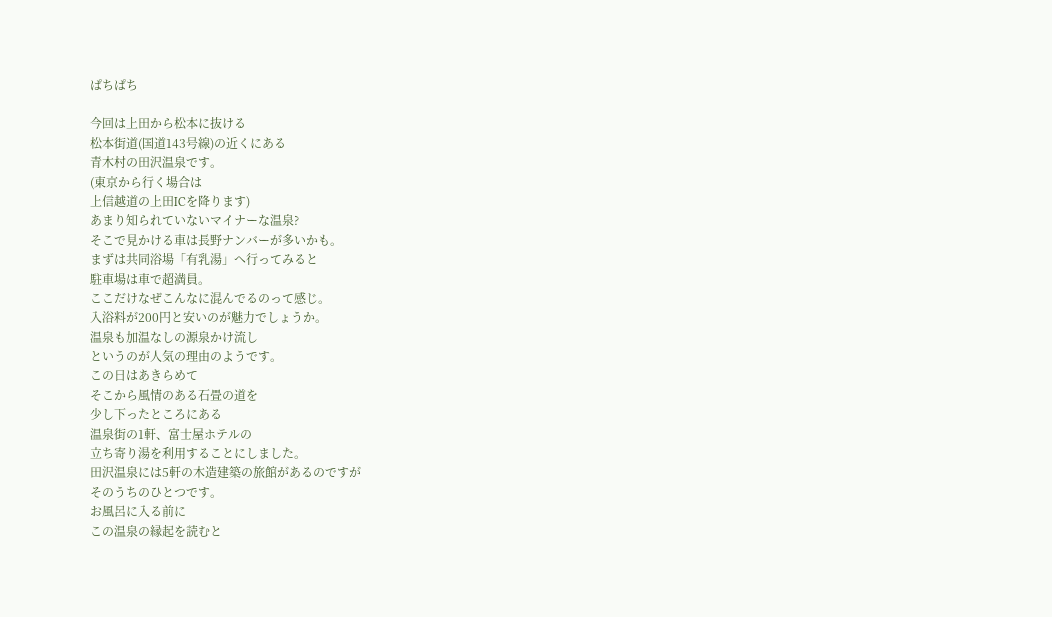ぱちぱち

今回は上田から松本に抜ける
松本街道(国道143号線)の近くにある
青木村の田沢温泉です。
(東京から行く場合は
上信越道の上田ICを降ります)
あまり知られていないマイナーな温泉?
そこで見かける車は長野ナンバーが多いかも。
まずは共同浴場「有乳湯」へ行ってみると
駐車場は車で超満員。
ここだけなぜこんなに混んでるのって感じ。
入浴料が200円と安いのが魅力でしょうか。
温泉も加温なしの源泉かけ流し
というのが人気の理由のようです。
この日はあきらめて
そこから風情のある石畳の道を
少し下ったところにある
温泉街の1軒、富士屋ホテルの
立ち寄り湯を利用することにしました。
田沢温泉には5軒の木造建築の旅館があるのですが
そのうちのひとつです。
お風呂に入る前に
この温泉の縁起を読むと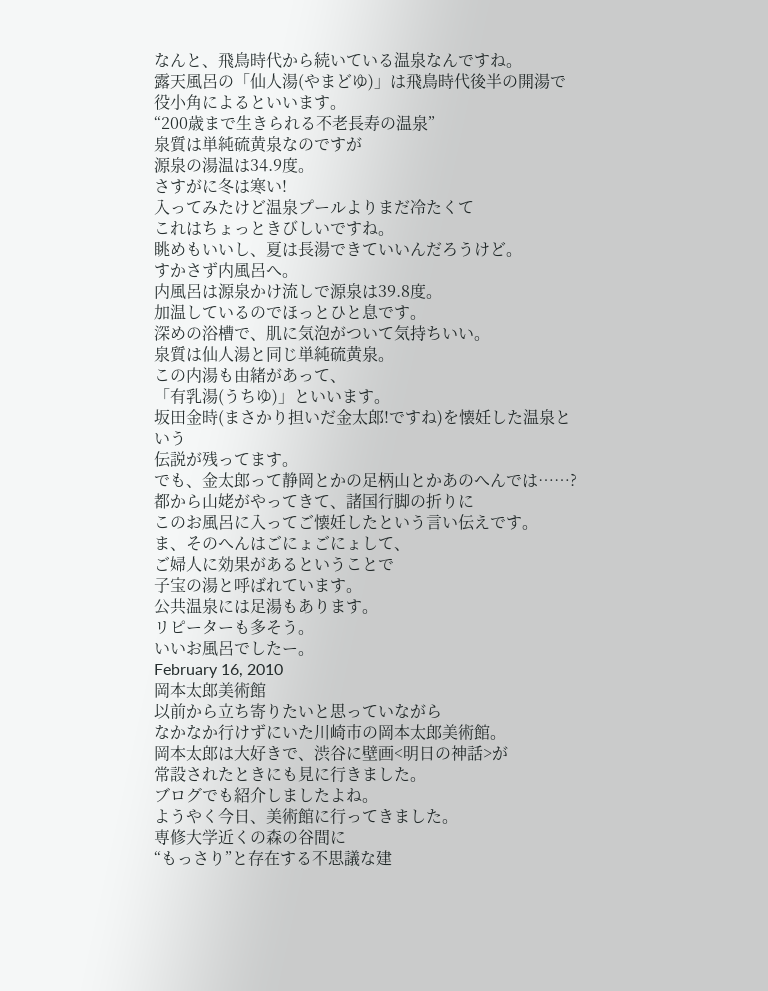なんと、飛鳥時代から続いている温泉なんですね。
露天風呂の「仙人湯(やまどゆ)」は飛鳥時代後半の開湯で
役小角によるといいます。
“200歳まで生きられる不老長寿の温泉”
泉質は単純硫黄泉なのですが
源泉の湯温は34.9度。
さすがに冬は寒い!
入ってみたけど温泉プールよりまだ冷たくて
これはちょっときびしいですね。
眺めもいいし、夏は長湯できていいんだろうけど。
すかさず内風呂へ。
内風呂は源泉かけ流しで源泉は39.8度。
加温しているのでほっとひと息です。
深めの浴槽で、肌に気泡がついて気持ちいい。
泉質は仙人湯と同じ単純硫黄泉。
この内湯も由緒があって、
「有乳湯(うちゆ)」といいます。
坂田金時(まさかり担いだ金太郎!ですね)を懐妊した温泉という
伝説が残ってます。
でも、金太郎って静岡とかの足柄山とかあのへんでは……?
都から山姥がやってきて、諸国行脚の折りに
このお風呂に入ってご懐妊したという言い伝えです。
ま、そのへんはごにょごにょして、
ご婦人に効果があるということで
子宝の湯と呼ばれています。
公共温泉には足湯もあります。
リピーターも多そう。
いいお風呂でしたー。
February 16, 2010
岡本太郎美術館
以前から立ち寄りたいと思っていながら
なかなか行けずにいた川崎市の岡本太郎美術館。
岡本太郎は大好きで、渋谷に壁画<明日の神話>が
常設されたときにも見に行きました。
ブログでも紹介しましたよね。
ようやく今日、美術館に行ってきました。
専修大学近くの森の谷間に
“もっさり”と存在する不思議な建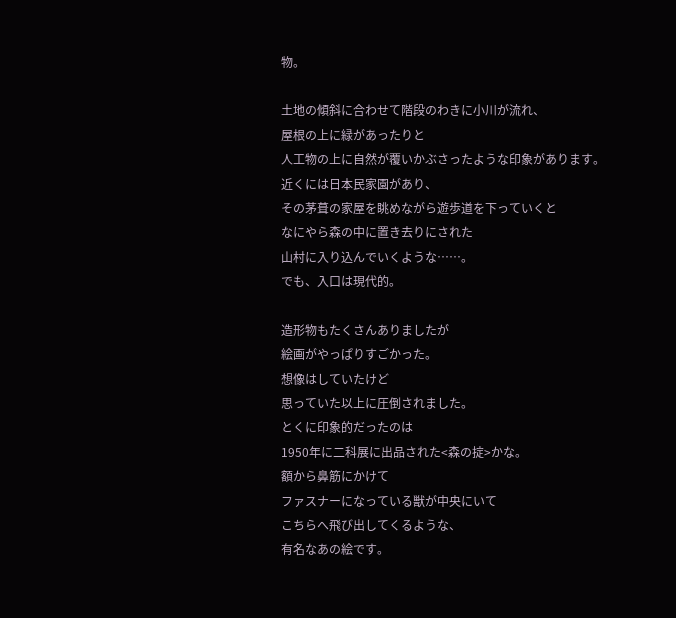物。

土地の傾斜に合わせて階段のわきに小川が流れ、
屋根の上に緑があったりと
人工物の上に自然が覆いかぶさったような印象があります。
近くには日本民家園があり、
その茅葺の家屋を眺めながら遊歩道を下っていくと
なにやら森の中に置き去りにされた
山村に入り込んでいくような……。
でも、入口は現代的。

造形物もたくさんありましたが
絵画がやっぱりすごかった。
想像はしていたけど
思っていた以上に圧倒されました。
とくに印象的だったのは
1950年に二科展に出品された<森の掟>かな。
額から鼻筋にかけて
ファスナーになっている獣が中央にいて
こちらへ飛び出してくるような、
有名なあの絵です。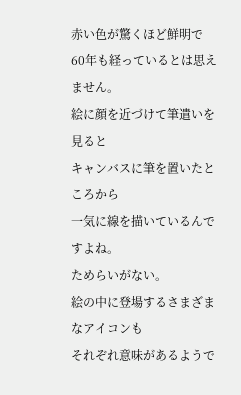赤い色が驚くほど鮮明で
60年も経っているとは思えません。
絵に顔を近づけて筆遣いを見ると
キャンバスに筆を置いたところから
一気に線を描いているんですよね。
ためらいがない。
絵の中に登場するさまざまなアイコンも
それぞれ意味があるようで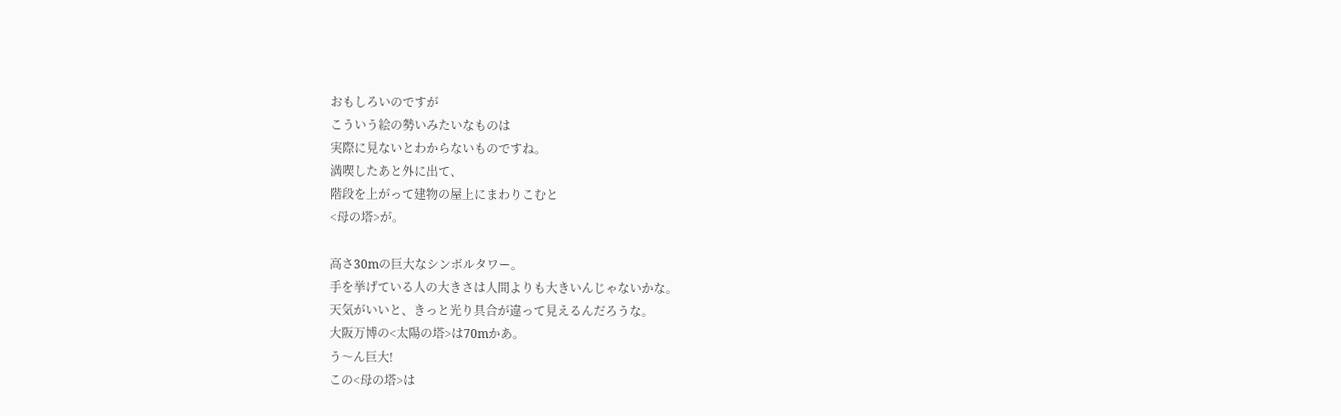おもしろいのですが
こういう絵の勢いみたいなものは
実際に見ないとわからないものですね。
満喫したあと外に出て、
階段を上がって建物の屋上にまわりこむと
<母の塔>が。

高さ30mの巨大なシンボルタワー。
手を挙げている人の大きさは人間よりも大きいんじゃないかな。
天気がいいと、きっと光り具合が違って見えるんだろうな。
大阪万博の<太陽の塔>は70mかあ。
う〜ん巨大!
この<母の塔>は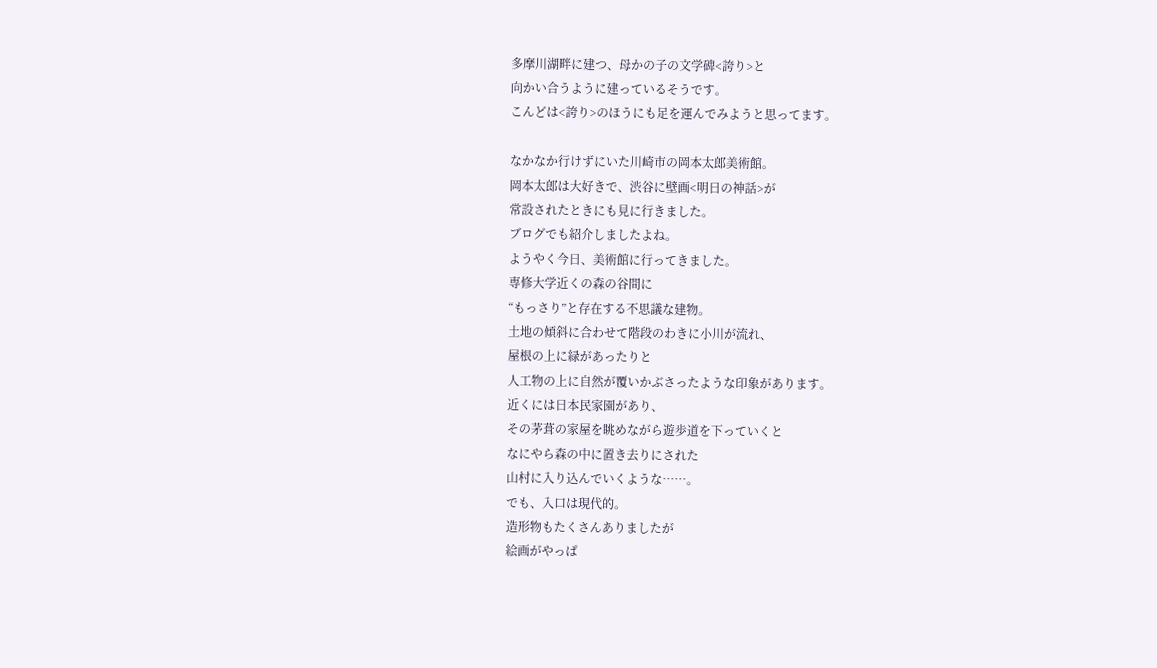多摩川湖畔に建つ、母かの子の文学碑<誇り>と
向かい合うように建っているそうです。
こんどは<誇り>のほうにも足を運んでみようと思ってます。

なかなか行けずにいた川崎市の岡本太郎美術館。
岡本太郎は大好きで、渋谷に壁画<明日の神話>が
常設されたときにも見に行きました。
ブログでも紹介しましたよね。
ようやく今日、美術館に行ってきました。
専修大学近くの森の谷間に
“もっさり”と存在する不思議な建物。
土地の傾斜に合わせて階段のわきに小川が流れ、
屋根の上に緑があったりと
人工物の上に自然が覆いかぶさったような印象があります。
近くには日本民家園があり、
その茅葺の家屋を眺めながら遊歩道を下っていくと
なにやら森の中に置き去りにされた
山村に入り込んでいくような……。
でも、入口は現代的。
造形物もたくさんありましたが
絵画がやっぱ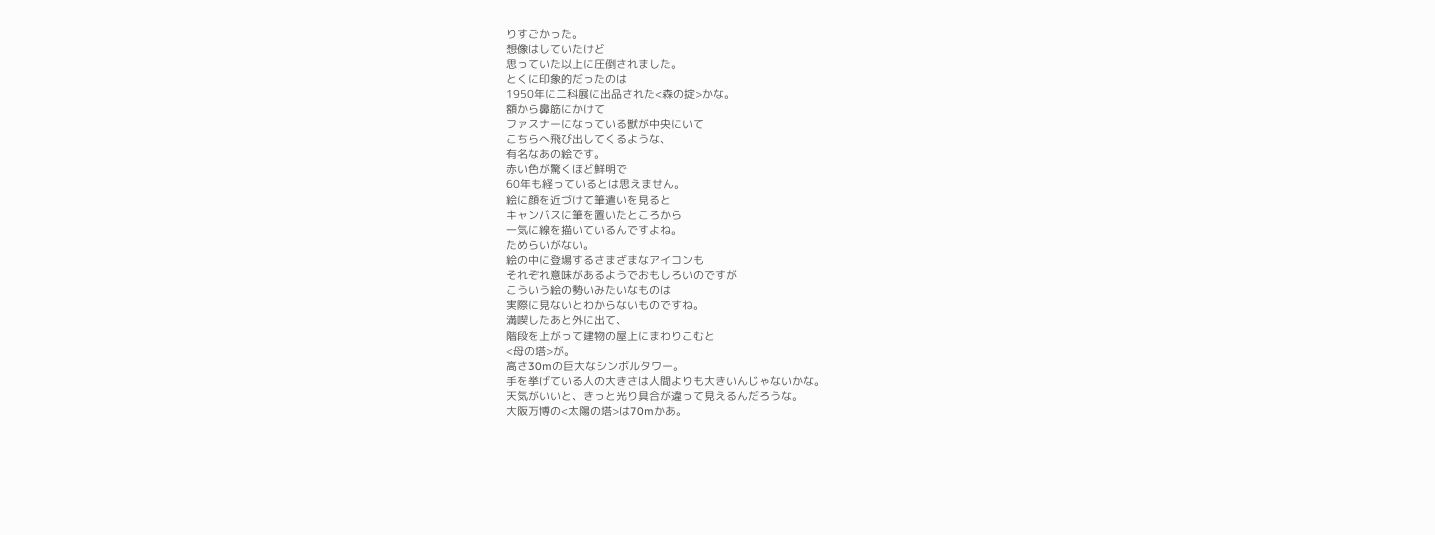りすごかった。
想像はしていたけど
思っていた以上に圧倒されました。
とくに印象的だったのは
1950年に二科展に出品された<森の掟>かな。
額から鼻筋にかけて
ファスナーになっている獣が中央にいて
こちらへ飛び出してくるような、
有名なあの絵です。
赤い色が驚くほど鮮明で
60年も経っているとは思えません。
絵に顔を近づけて筆遣いを見ると
キャンバスに筆を置いたところから
一気に線を描いているんですよね。
ためらいがない。
絵の中に登場するさまざまなアイコンも
それぞれ意味があるようでおもしろいのですが
こういう絵の勢いみたいなものは
実際に見ないとわからないものですね。
満喫したあと外に出て、
階段を上がって建物の屋上にまわりこむと
<母の塔>が。
高さ30mの巨大なシンボルタワー。
手を挙げている人の大きさは人間よりも大きいんじゃないかな。
天気がいいと、きっと光り具合が違って見えるんだろうな。
大阪万博の<太陽の塔>は70mかあ。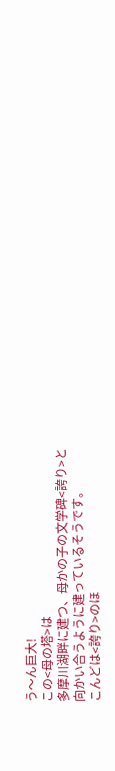う〜ん巨大!
この<母の塔>は
多摩川湖畔に建つ、母かの子の文学碑<誇り>と
向かい合うように建っているそうです。
こんどは<誇り>のほ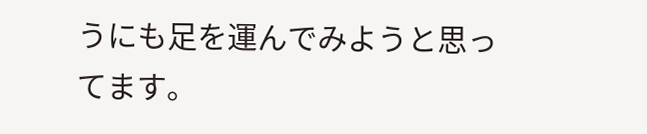うにも足を運んでみようと思ってます。